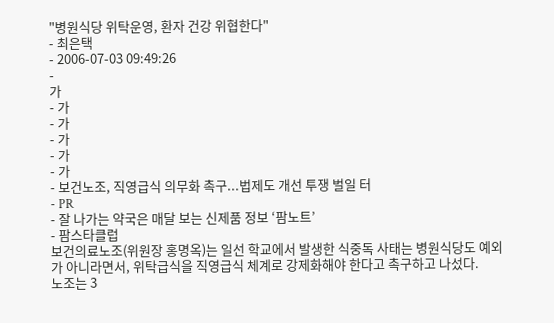"병원식당 위탁운영, 환자 건강 위협한다"
- 최은택
- 2006-07-03 09:49:26
-
가
- 가
- 가
- 가
- 가
- 가
- 보건노조, 직영급식 의무화 촉구...법제도 개선 투쟁 벌일 터
- PR
- 잘 나가는 약국은 매달 보는 신제품 정보 ‘팜노트’
- 팜스타클럽
보건의료노조(위원장 홍명옥)는 일선 학교에서 발생한 식중독 사태는 병원식당도 예외가 아니라면서, 위탁급식을 직영급식 체계로 강제화해야 한다고 촉구하고 나섰다.
노조는 3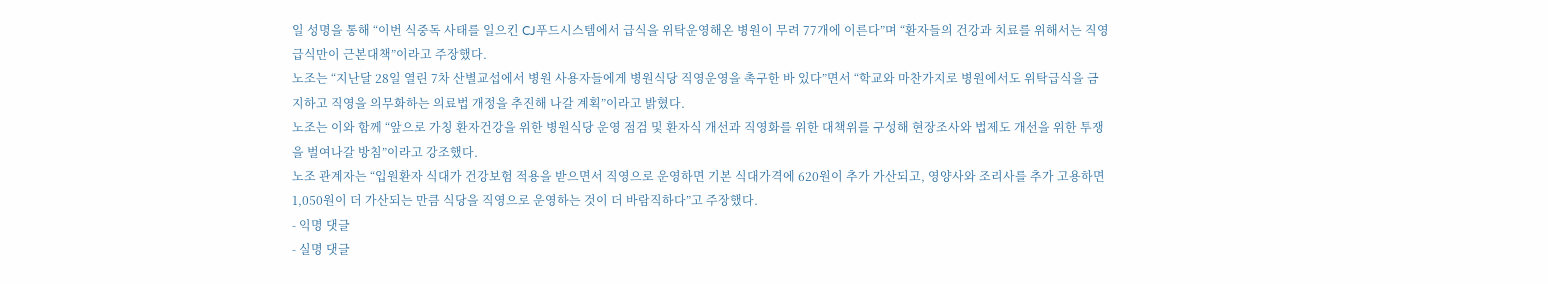일 성명을 통해 “이번 식중독 사태를 일으킨 CJ푸드시스템에서 급식을 위탁운영해온 병원이 무려 77개에 이른다”며 “환자들의 건강과 치료를 위해서는 직영급식만이 근본대책”이라고 주장했다.
노조는 “지난달 28일 열린 7차 산별교섭에서 병원 사용자들에게 병원식당 직영운영을 촉구한 바 있다”면서 “학교와 마찬가지로 병원에서도 위탁급식을 금지하고 직영을 의무화하는 의료법 개정을 추진해 나갈 계획”이라고 밝혔다.
노조는 이와 함께 “앞으로 가칭 환자건강을 위한 병원식당 운영 점검 및 환자식 개선과 직영화를 위한 대책위를 구성해 현장조사와 법제도 개선을 위한 투쟁을 벌여나갈 방침”이라고 강조했다.
노조 관계자는 “입원환자 식대가 건강보험 적용을 받으면서 직영으로 운영하면 기본 식대가격에 620원이 추가 가산되고, 영양사와 조리사를 추가 고용하면 1,050원이 더 가산되는 만큼 식당을 직영으로 운영하는 것이 더 바람직하다”고 주장했다.
- 익명 댓글
- 실명 댓글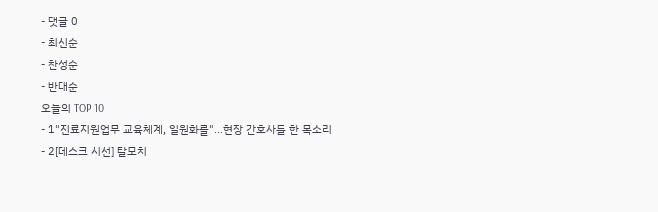- 댓글 0
- 최신순
- 찬성순
- 반대순
오늘의 TOP 10
- 1"진료지원업무 교육체계, 일원화를"…현장 간호사들 한 목소리
- 2[데스크 시선] 탈모치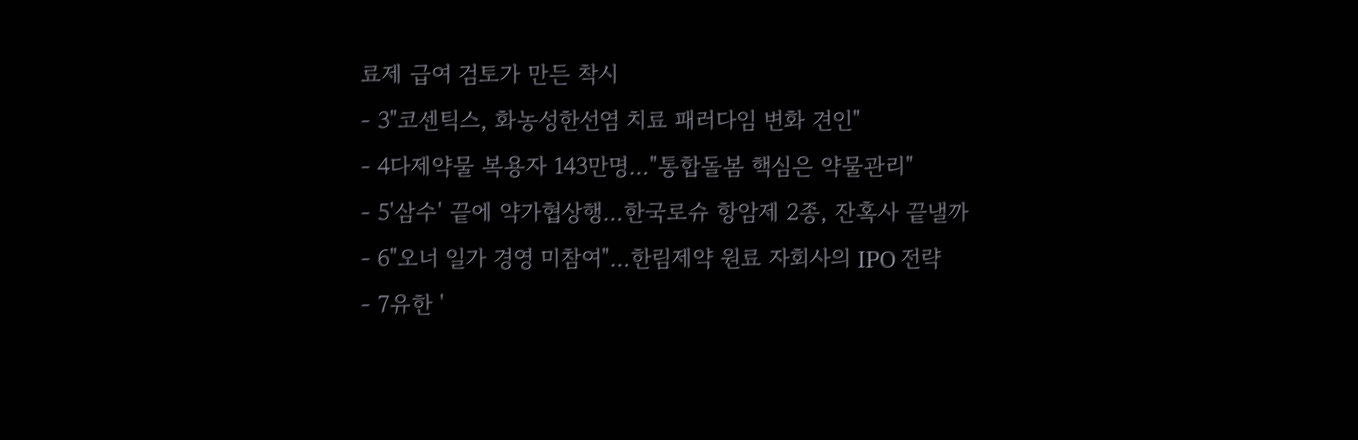료제 급여 검토가 만든 착시
- 3"코센틱스, 화농성한선염 치료 패러다임 변화 견인"
- 4다제약물 복용자 143만명…"통합돌봄 핵심은 약물관리"
- 5'삼수' 끝에 약가협상행…한국로슈 항암제 2종, 잔혹사 끝낼까
- 6"오너 일가 경영 미참여"…한림제약 원료 자회사의 IPO 전략
- 7유한 '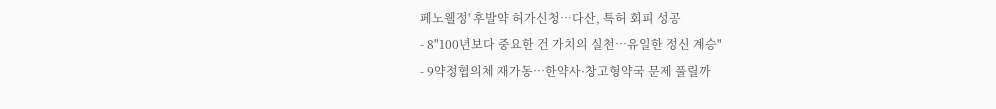페노웰정' 후발약 허가신청…다산, 특허 회피 성공
- 8"100년보다 중요한 건 가치의 실천…유일한 정신 계승"
- 9약정협의체 재가동…한약사·창고형약국 문제 풀릴까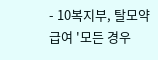- 10복지부, 탈모약 급여 '모든 경우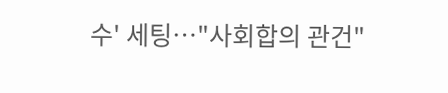수' 세팅…"사회합의 관건"